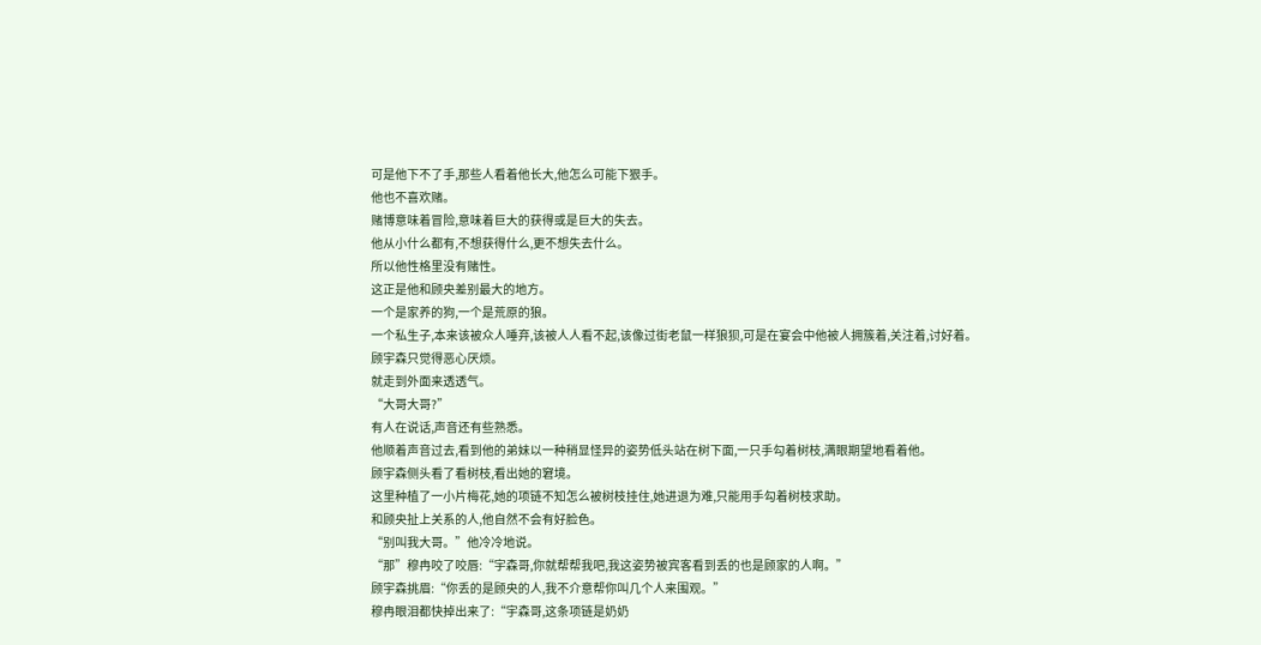可是他下不了手,那些人看着他长大,他怎么可能下狠手。
他也不喜欢赌。
赌博意味着冒险,意味着巨大的获得或是巨大的失去。
他从小什么都有,不想获得什么,更不想失去什么。
所以他性格里没有赌性。
这正是他和顾央差别最大的地方。
一个是家养的狗,一个是荒原的狼。
一个私生子,本来该被众人唾弃,该被人人看不起,该像过街老鼠一样狼狈,可是在宴会中他被人拥簇着,关注着,讨好着。
顾宇森只觉得恶心厌烦。
就走到外面来透透气。
“大哥大哥?”
有人在说话,声音还有些熟悉。
他顺着声音过去,看到他的弟妹以一种稍显怪异的姿势低头站在树下面,一只手勾着树枝,满眼期望地看着他。
顾宇森侧头看了看树枝,看出她的窘境。
这里种植了一小片梅花,她的项链不知怎么被树枝挂住,她进退为难,只能用手勾着树枝求助。
和顾央扯上关系的人,他自然不会有好脸色。
“别叫我大哥。”他冷冷地说。
“那”穆冉咬了咬唇:“宇森哥,你就帮帮我吧,我这姿势被宾客看到丢的也是顾家的人啊。”
顾宇森挑眉:“你丢的是顾央的人,我不介意帮你叫几个人来围观。”
穆冉眼泪都快掉出来了:“宇森哥,这条项链是奶奶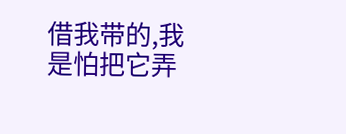借我带的,我是怕把它弄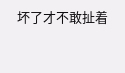坏了才不敢扯着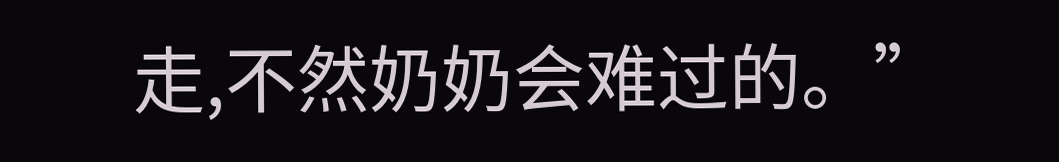走,不然奶奶会难过的。”